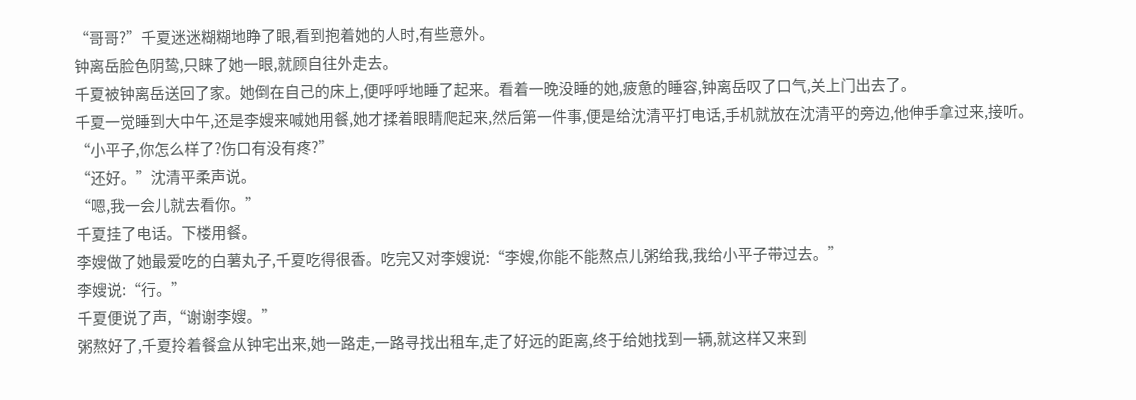“哥哥?”千夏迷迷糊糊地睁了眼,看到抱着她的人时,有些意外。
钟离岳脸色阴鸷,只睐了她一眼,就顾自往外走去。
千夏被钟离岳送回了家。她倒在自己的床上,便呼呼地睡了起来。看着一晚没睡的她,疲惫的睡容,钟离岳叹了口气,关上门出去了。
千夏一觉睡到大中午,还是李嫂来喊她用餐,她才揉着眼睛爬起来,然后第一件事,便是给沈清平打电话,手机就放在沈清平的旁边,他伸手拿过来,接听。
“小平子,你怎么样了?伤口有没有疼?”
“还好。”沈清平柔声说。
“嗯,我一会儿就去看你。”
千夏挂了电话。下楼用餐。
李嫂做了她最爱吃的白薯丸子,千夏吃得很香。吃完又对李嫂说:“李嫂,你能不能熬点儿粥给我,我给小平子带过去。”
李嫂说:“行。”
千夏便说了声,“谢谢李嫂。”
粥熬好了,千夏拎着餐盒从钟宅出来,她一路走,一路寻找出租车,走了好远的距离,终于给她找到一辆,就这样又来到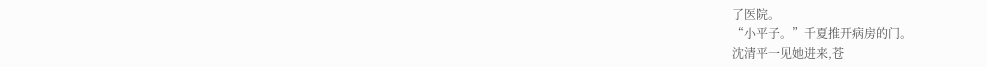了医院。
“小平子。”千夏推开病房的门。
沈清平一见她进来,苍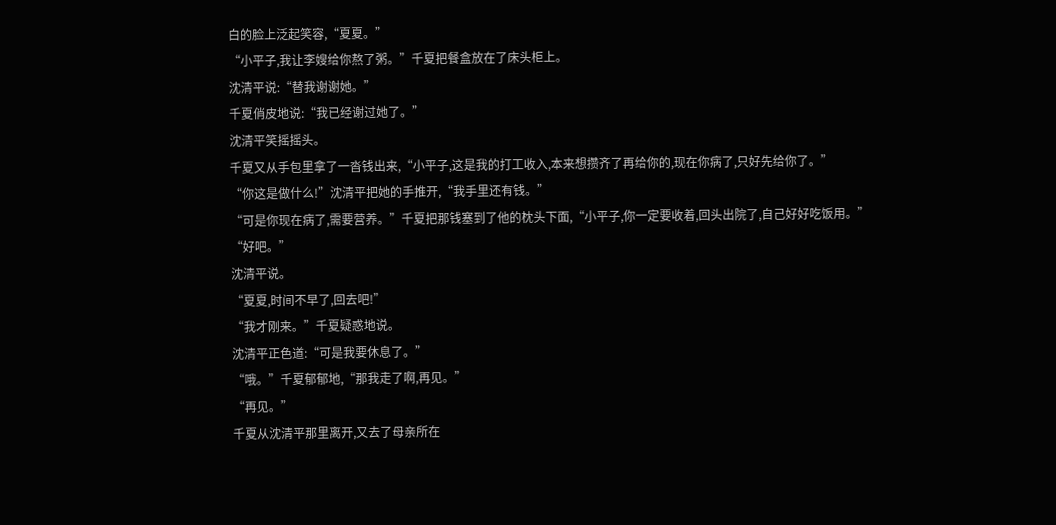白的脸上泛起笑容,“夏夏。”
“小平子,我让李嫂给你熬了粥。”千夏把餐盒放在了床头柜上。
沈清平说:“替我谢谢她。”
千夏俏皮地说:“我已经谢过她了。”
沈清平笑摇摇头。
千夏又从手包里拿了一沓钱出来,“小平子,这是我的打工收入,本来想攒齐了再给你的,现在你病了,只好先给你了。”
“你这是做什么!”沈清平把她的手推开,“我手里还有钱。”
“可是你现在病了,需要营养。”千夏把那钱塞到了他的枕头下面,“小平子,你一定要收着,回头出院了,自己好好吃饭用。”
“好吧。”
沈清平说。
“夏夏,时间不早了,回去吧!”
“我才刚来。”千夏疑惑地说。
沈清平正色道:“可是我要休息了。”
“哦。”千夏郁郁地,“那我走了啊,再见。”
“再见。”
千夏从沈清平那里离开,又去了母亲所在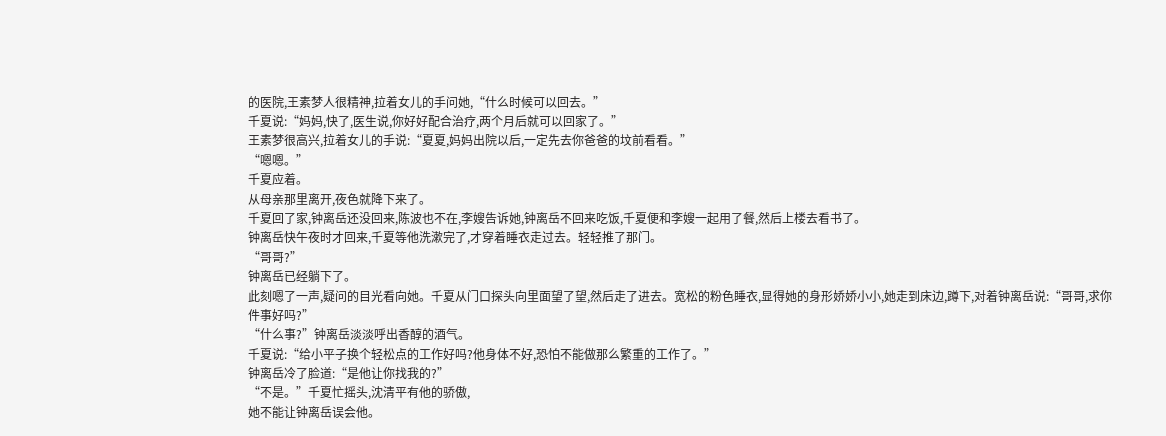的医院,王素梦人很精神,拉着女儿的手问她,“什么时候可以回去。”
千夏说:“妈妈,快了,医生说,你好好配合治疗,两个月后就可以回家了。”
王素梦很高兴,拉着女儿的手说:“夏夏,妈妈出院以后,一定先去你爸爸的坟前看看。”
“嗯嗯。”
千夏应着。
从母亲那里离开,夜色就降下来了。
千夏回了家,钟离岳还没回来,陈波也不在,李嫂告诉她,钟离岳不回来吃饭,千夏便和李嫂一起用了餐,然后上楼去看书了。
钟离岳快午夜时才回来,千夏等他洗漱完了,才穿着睡衣走过去。轻轻推了那门。
“哥哥?”
钟离岳已经躺下了。
此刻嗯了一声,疑问的目光看向她。千夏从门口探头向里面望了望,然后走了进去。宽松的粉色睡衣,显得她的身形娇娇小小,她走到床边,蹲下,对着钟离岳说:“哥哥,求你件事好吗?”
“什么事?”钟离岳淡淡呼出香醇的酒气。
千夏说:“给小平子换个轻松点的工作好吗?他身体不好,恐怕不能做那么繁重的工作了。”
钟离岳冷了脸道:“是他让你找我的?”
“不是。”千夏忙摇头,沈清平有他的骄傲,
她不能让钟离岳误会他。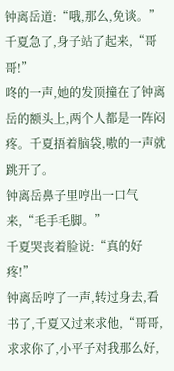钟离岳道:“哦,那么,免谈。”
千夏急了,身子站了起来,“哥哥!”
咚的一声,她的发顶撞在了钟离岳的额头上,两个人都是一阵闷疼。千夏捂着脑袋,嗷的一声就跳开了。
钟离岳鼻子里哼出一口气来,“毛手毛脚。”
千夏哭丧着脸说:“真的好疼!”
钟离岳哼了一声,转过身去,看书了,千夏又过来求他,“哥哥,求求你了,小平子对我那么好,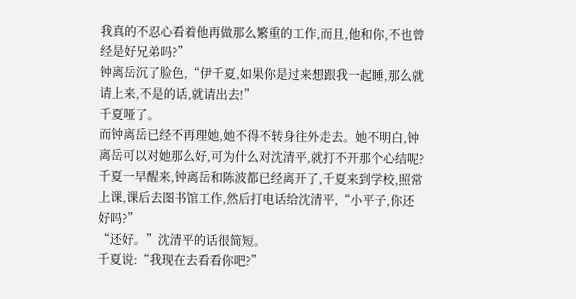我真的不忍心看着他再做那么繁重的工作,而且,他和你,不也曾经是好兄弟吗?”
钟离岳沉了脸色,“伊千夏,如果你是过来想跟我一起睡,那么就请上来,不是的话,就请出去!”
千夏哑了。
而钟离岳已经不再理她,她不得不转身往外走去。她不明白,钟离岳可以对她那么好,可为什么对沈清平,就打不开那个心结呢?
千夏一早醒来,钟离岳和陈波都已经离开了,千夏来到学校,照常上课,课后去图书馆工作,然后打电话给沈清平,“小平子,你还好吗?”
“还好。”沈清平的话很简短。
千夏说:“我现在去看看你吧?”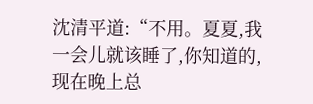沈清平道:“不用。夏夏,我一会儿就该睡了,你知道的,现在晚上总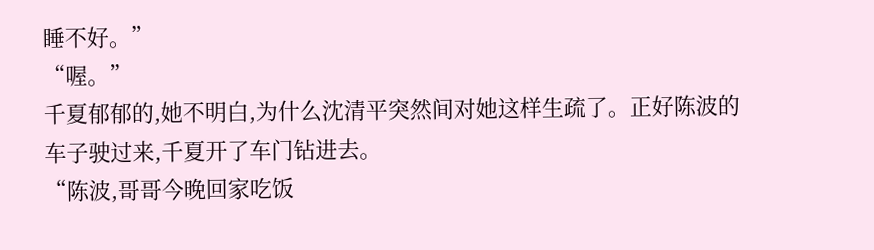睡不好。”
“喔。”
千夏郁郁的,她不明白,为什么沈清平突然间对她这样生疏了。正好陈波的车子驶过来,千夏开了车门钻进去。
“陈波,哥哥今晚回家吃饭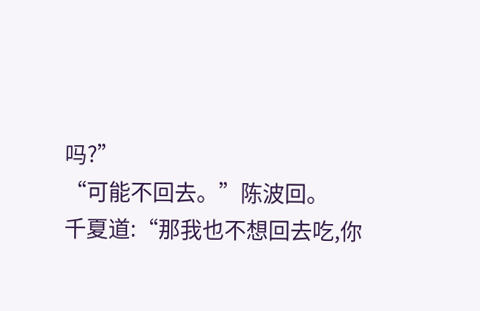吗?”
“可能不回去。”陈波回。
千夏道:“那我也不想回去吃,你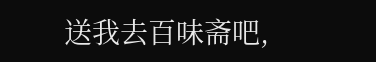送我去百味斋吧,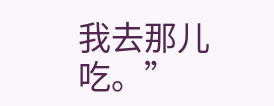我去那儿吃。”